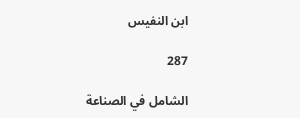ابن النفيس

287

الشامل في الصناعة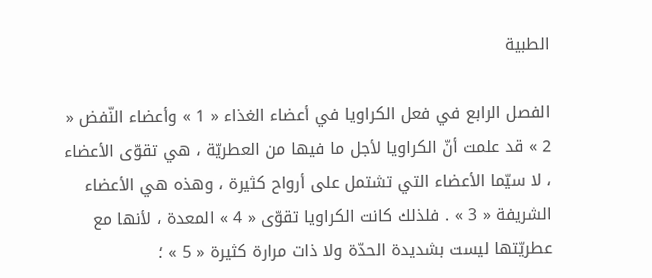الطبية

الفصل الرابع في فعل الكراويا في أعضاء الغذاء « 1 » وأعضاء النّفض « 2 » قد علمت أنّ الكراويا لأجل ما فيها من العطريّة ، هي تقوّى الأعضاء ، لا سيّما الأعضاء التي تشتمل على أرواح كثيرة ، وهذه هي الأعضاء الشريفة « 3 » . فلذلك كانت الكراويا تقوّى « 4 » المعدة ، لأنها مع عطريّتها ليست بشديدة الحدّة ولا ذات مرارة كثيرة « 5 » ؛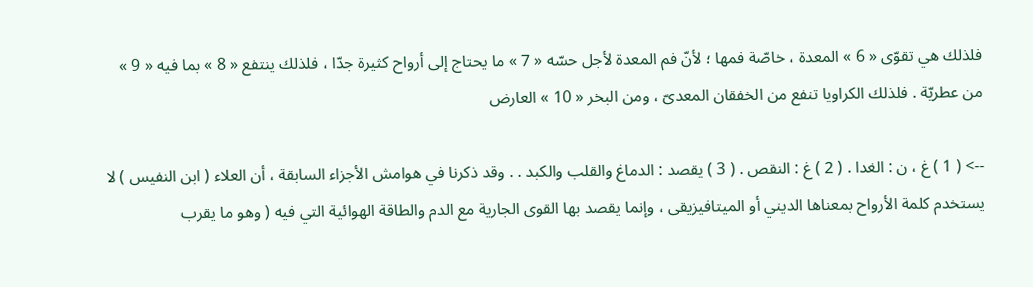فلذلك هي تقوّى « 6 » المعدة ، خاصّة فمها ؛ لأنّ فم المعدة لأجل حسّه « 7 » ما يحتاج إلى أرواح كثيرة جدّا ، فلذلك ينتفع « 8 » بما فيه « 9 » من عطريّة . فلذلك الكراويا تنفع من الخفقان المعدىّ ، ومن البخر « 10 » العارض

--> ( 1 ) غ ، ن : الغدا . ( 2 ) غ : النقص . ( 3 ) يقصد : الدماغ والقلب والكبد . . وقد ذكرنا في هوامش الأجزاء السابقة ، أن العلاء ( ابن النفيس ) لا يستخدم كلمة الأرواح بمعناها الديني أو الميتافيزيقى ، وإنما يقصد بها القوى الجارية مع الدم والطاقة الهوائية التي فيه ( وهو ما يقرب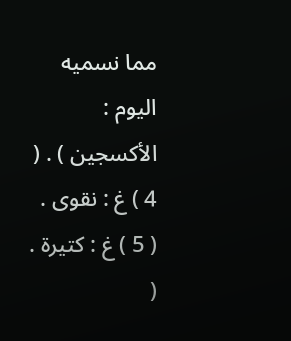مما نسميه اليوم : الأكسجين ) . ( 4 ) غ : نقوى . ( 5 ) غ : كتيرة . (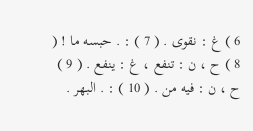6 ) غ : نقوى . ( 7 ) : . حبسه ما ! ( 8 ) ح ، ن : تنفع ، غ : ينفع . ( 9 ) ح ، ن : فيه من . ( 10 ) : . البهر .